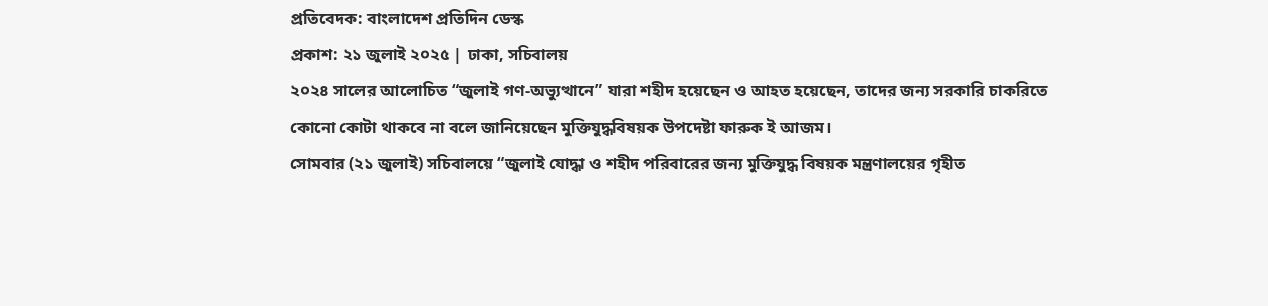প্রতিবেদক: বাংলাদেশ প্রতিদিন ডেস্ক
প্রকাশ: ২১ জুলাই ২০২৫ | ঢাকা, সচিবালয়
২০২৪ সালের আলোচিত “জুলাই গণ-অভ্যুত্থানে” যারা শহীদ হয়েছেন ও আহত হয়েছেন, তাদের জন্য সরকারি চাকরিতে কোনো কোটা থাকবে না বলে জানিয়েছেন মুক্তিযুদ্ধবিষয়ক উপদেষ্টা ফারুক ই আজম।
সোমবার (২১ জুলাই) সচিবালয়ে “জুলাই যোদ্ধা ও শহীদ পরিবারের জন্য মুক্তিযুদ্ধ বিষয়ক মন্ত্রণালয়ের গৃহীত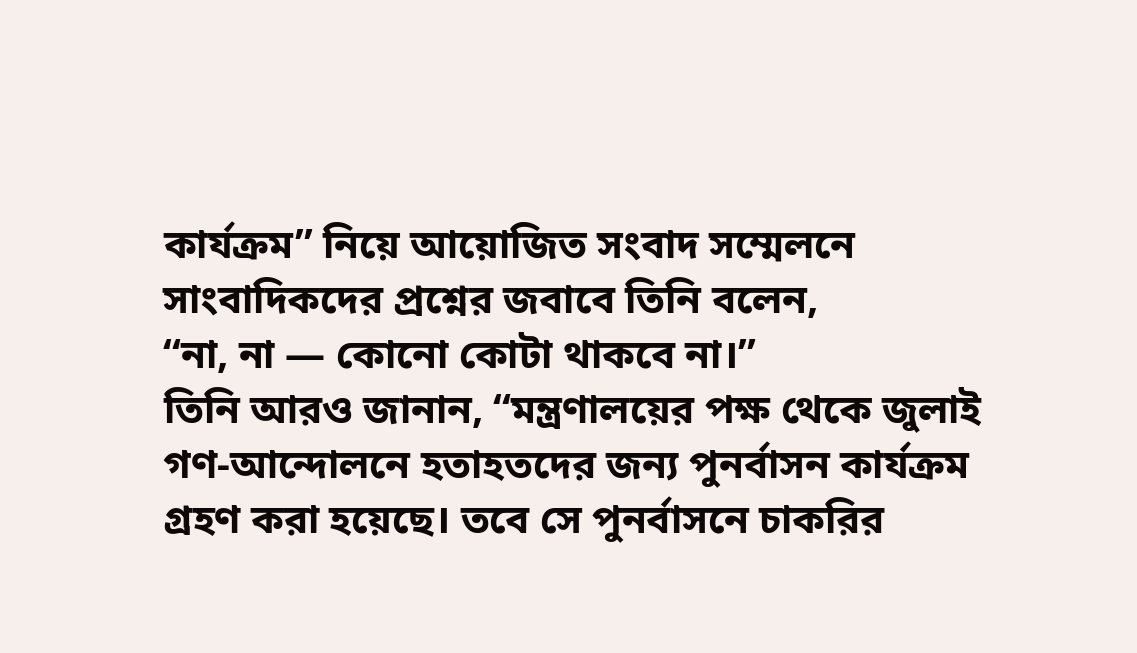কার্যক্রম” নিয়ে আয়োজিত সংবাদ সম্মেলনে সাংবাদিকদের প্রশ্নের জবাবে তিনি বলেন,
“না, না — কোনো কোটা থাকবে না।”
তিনি আরও জানান, “মন্ত্রণালয়ের পক্ষ থেকে জুলাই গণ-আন্দোলনে হতাহতদের জন্য পুনর্বাসন কার্যক্রম গ্রহণ করা হয়েছে। তবে সে পুনর্বাসনে চাকরির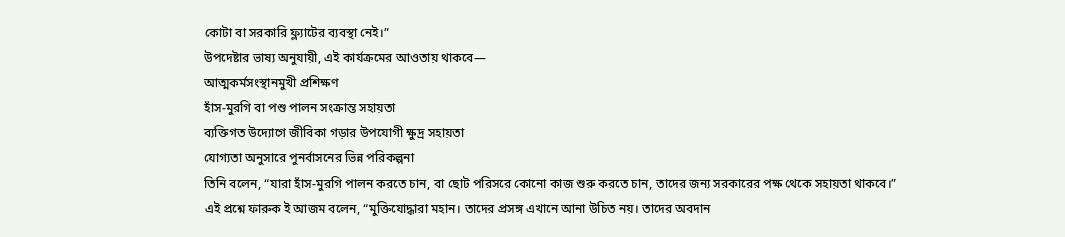কোটা বা সরকারি ফ্ল্যাটের ব্যবস্থা নেই।”
উপদেষ্টার ভাষ্য অনুযায়ী, এই কার্যক্রমের আওতায় থাকবে—
আত্মকর্মসংস্থানমুখী প্রশিক্ষণ
হাঁস-মুরগি বা পশু পালন সংক্রান্ত সহায়তা
ব্যক্তিগত উদ্যোগে জীবিকা গড়ার উপযোগী ক্ষুদ্র সহায়তা
যোগ্যতা অনুসারে পুনর্বাসনের ভিন্ন পরিকল্পনা
তিনি বলেন, “যারা হাঁস-মুরগি পালন করতে চান, বা ছোট পরিসরে কোনো কাজ শুরু করতে চান, তাদের জন্য সরকারের পক্ষ থেকে সহায়তা থাকবে।”
এই প্রশ্নে ফারুক ই আজম বলেন, “মুক্তিযোদ্ধারা মহান। তাদের প্রসঙ্গ এখানে আনা উচিত নয়। তাদের অবদান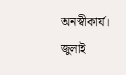অনস্বীকার্য। জুলাই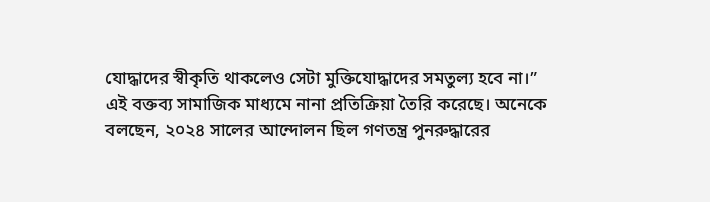যোদ্ধাদের স্বীকৃতি থাকলেও সেটা মুক্তিযোদ্ধাদের সমতুল্য হবে না।”
এই বক্তব্য সামাজিক মাধ্যমে নানা প্রতিক্রিয়া তৈরি করেছে। অনেকে বলছেন, ২০২৪ সালের আন্দোলন ছিল গণতন্ত্র পুনরুদ্ধারের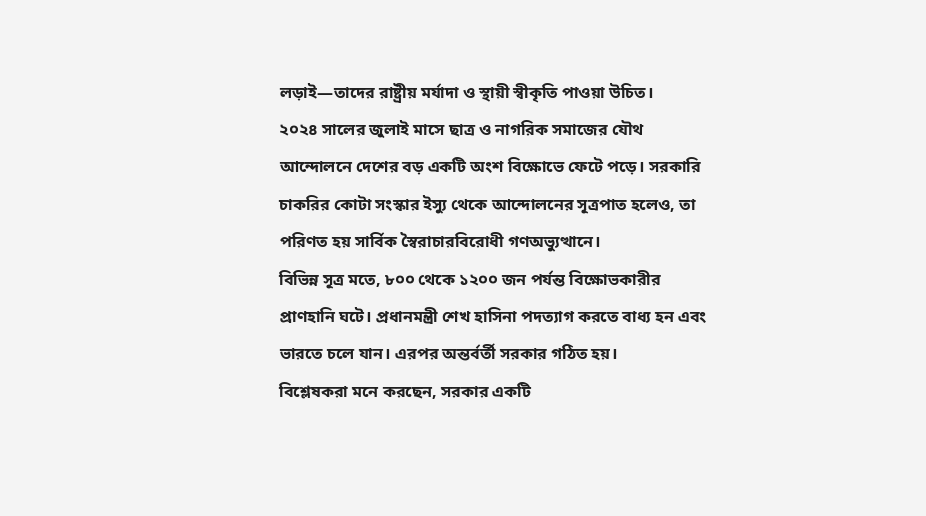লড়াই—তাদের রাষ্ট্রীয় মর্যাদা ও স্থায়ী স্বীকৃতি পাওয়া উচিত।
২০২৪ সালের জুলাই মাসে ছাত্র ও নাগরিক সমাজের যৌথ আন্দোলনে দেশের বড় একটি অংশ বিক্ষোভে ফেটে পড়ে। সরকারি চাকরির কোটা সংস্কার ইস্যু থেকে আন্দোলনের সূত্রপাত হলেও, তা পরিণত হয় সার্বিক স্বৈরাচারবিরোধী গণঅভ্যুত্থানে।
বিভিন্ন সূত্র মতে, ৮০০ থেকে ১২০০ জন পর্যন্ত বিক্ষোভকারীর প্রাণহানি ঘটে। প্রধানমন্ত্রী শেখ হাসিনা পদত্যাগ করতে বাধ্য হন এবং ভারতে চলে যান। এরপর অন্তর্বর্তী সরকার গঠিত হয়।
বিশ্লেষকরা মনে করছেন, সরকার একটি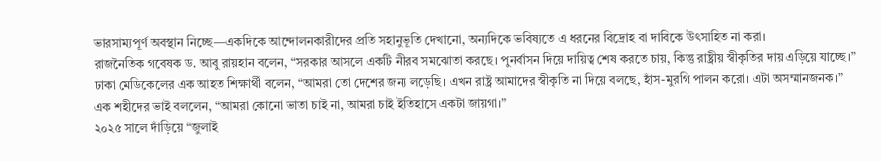ভারসাম্যপূর্ণ অবস্থান নিচ্ছে—একদিকে আন্দোলনকারীদের প্রতি সহানুভূতি দেখানো, অন্যদিকে ভবিষ্যতে এ ধরনের বিদ্রোহ বা দাবিকে উৎসাহিত না করা।
রাজনৈতিক গবেষক ড. আবু রায়হান বলেন, “সরকার আসলে একটি নীরব সমঝোতা করছে। পুনর্বাসন দিয়ে দায়িত্ব শেষ করতে চায়, কিন্তু রাষ্ট্রীয় স্বীকৃতির দায় এড়িয়ে যাচ্ছে।”
ঢাকা মেডিকেলের এক আহত শিক্ষার্থী বলেন, “আমরা তো দেশের জন্য লড়েছি। এখন রাষ্ট্র আমাদের স্বীকৃতি না দিয়ে বলছে, হাঁস-মুরগি পালন করো। এটা অসম্মানজনক।”
এক শহীদের ভাই বললেন, “আমরা কোনো ভাতা চাই না, আমরা চাই ইতিহাসে একটা জায়গা।”
২০২৫ সালে দাঁড়িয়ে “জুলাই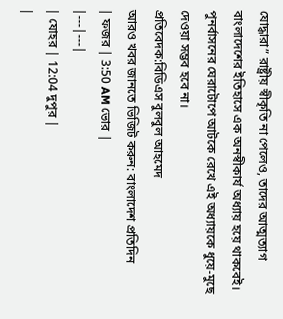যোদ্ধারা” রাষ্ট্রীয় স্বীকৃতি না পেলেও, তাদের আত্মত্যাগ বাংলাদেশের ইতিহাসে এক অনস্বীকার্য অধ্যায় হয়ে থাকবেই। পুনর্বাসনের ঘেরাটোপে আটকে রেখে এই অধ্যায়কে ধুয়ে-মুছে দেওয়া সম্ভব হবে না।
প্রতিবেদক:বিডিএস বুলবুল আহমেদ
আরও খবর জানতে ভিজিট করুন: বাংলাদেশ প্রতিদিন
| ফজর | 3:50 AM ভোর |
|---|---|
| যোহর | 12:04 দুপুর |
|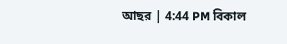আছর | 4:44 PM বিকাল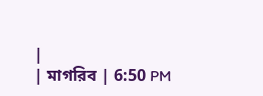|
| মাগরিব | 6:50 PM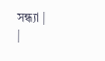সন্ধ্যা |
|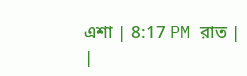এশা | 8:17 PM রাত |
|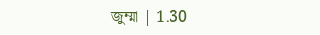জুম্মা | 1.30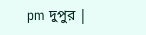pm দুপুর |